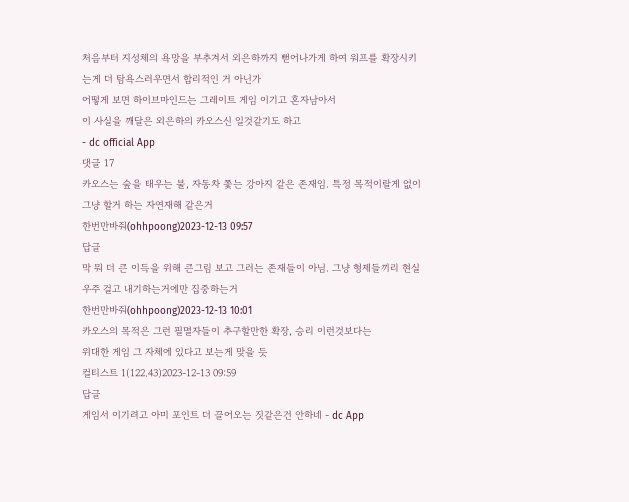처음부터 지성체의 욕망을 부추겨서 외은하까지 뻗어나가게 하여 워프를 확장시키는게 더 탐욕스러우면서 합리적인 거 아닌가
어떻게 보면 하이브마인드는 그레이트 게임 이기고 혼자남아서
이 사실을 깨달은 외은하의 카오스신 일것같기도 하고
- dc official App
댓글 17
카오스는 숲을 태우는 불, 자동차 쫓는 강아지 같은 존재임. 특정 목적이랄게 없이 그냥 할거 하는 자연재해 같은거
한번만바줘(ohhpoong)2023-12-13 09:57
답글
막 뭐 더 큰 이득을 위해 큰그림 보고 그러는 존재들이 아님. 그냥 형제들끼리 현실우주 걸고 내기하는거에만 집중하는거
한번만바줘(ohhpoong)2023-12-13 10:01
카오스의 목적은 그런 필멸자들이 추구할만한 확장, 승리 이런것보다는
위대한 게임 그 자체에 있다고 보는게 맞을 듯
컬티스트 1(122.43)2023-12-13 09:59
답글
게임서 이기려고 아미 포인트 더 끌어오는 짓같은건 안하네 - dc App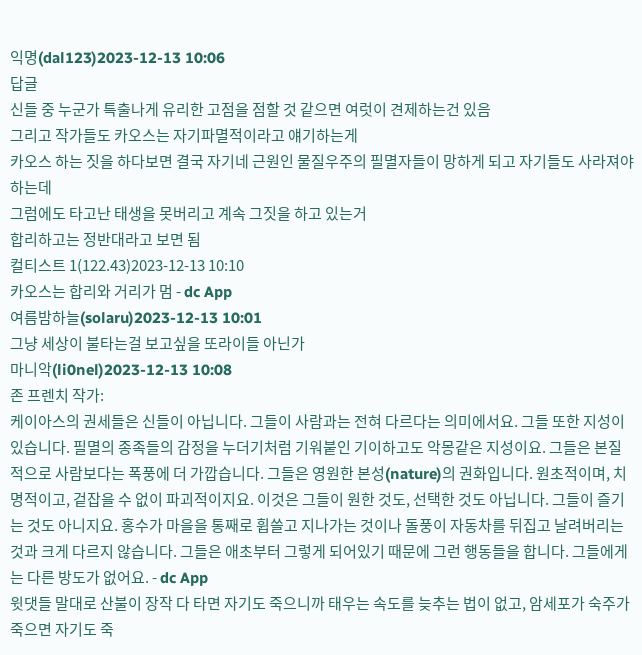익명(dal123)2023-12-13 10:06
답글
신들 중 누군가 특출나게 유리한 고점을 점할 것 같으면 여럿이 견제하는건 있음
그리고 작가들도 카오스는 자기파멸적이라고 얘기하는게
카오스 하는 짓을 하다보면 결국 자기네 근원인 물질우주의 필멸자들이 망하게 되고 자기들도 사라져야 하는데
그럼에도 타고난 태생을 못버리고 계속 그짓을 하고 있는거
합리하고는 정반대라고 보면 됨
컬티스트 1(122.43)2023-12-13 10:10
카오스는 합리와 거리가 멈 - dc App
여름밤하늘(solaru)2023-12-13 10:01
그냥 세상이 불타는걸 보고싶을 또라이들 아닌가
마니악(li0nel)2023-12-13 10:08
존 프렌치 작가:
케이아스의 권세들은 신들이 아닙니다. 그들이 사람과는 전혀 다르다는 의미에서요. 그들 또한 지성이 있습니다. 필멸의 종족들의 감정을 누더기처럼 기워붙인 기이하고도 악몽같은 지성이요. 그들은 본질적으로 사람보다는 폭풍에 더 가깝습니다. 그들은 영원한 본성(nature)의 권화입니다. 원초적이며, 치명적이고, 겉잡을 수 없이 파괴적이지요. 이것은 그들이 원한 것도, 선택한 것도 아닙니다. 그들이 즐기는 것도 아니지요. 홍수가 마을을 통째로 휩쓸고 지나가는 것이나 돌풍이 자동차를 뒤집고 날려버리는 것과 크게 다르지 않습니다. 그들은 애초부터 그렇게 되어있기 때문에 그런 행동들을 합니다. 그들에게는 다른 방도가 없어요. - dc App
윗댓들 말대로 산불이 장작 다 타면 자기도 죽으니까 태우는 속도를 늦추는 법이 없고, 암세포가 숙주가 죽으면 자기도 죽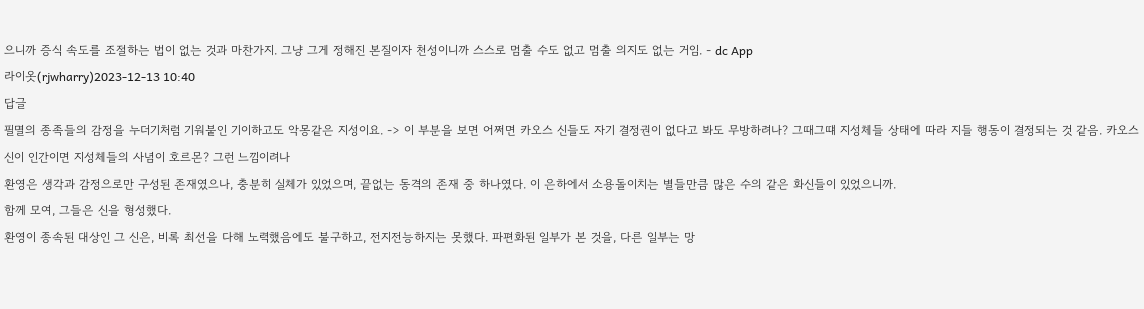으니까 증식 속도를 조절하는 법이 없는 것과 마찬가지. 그냥 그게 정해진 본질이자 천성이니까 스스로 멈출 수도 없고 멈출 의지도 없는 거임. - dc App
라이옷(rjwharry)2023-12-13 10:40
답글
필멸의 종족들의 감정을 누더기처럼 기워붙인 기이하고도 악몽같은 지성이요. -> 이 부분을 보면 어쩌면 카오스 신들도 자기 결정권이 없다고 봐도 무방하려나? 그때그떄 지성체들 상태에 따라 지들 행동이 결정되는 것 같음. 카오스 신이 인간이면 지성체들의 사념이 호르몬? 그런 느낌이려나
환영은 생각과 감정으로만 구성된 존재였으나, 충분히 실체가 있었으며, 끝없는 동격의 존재 중 하나였다. 이 은하에서 소용돌이치는 별들만큼 많은 수의 같은 화신들이 있었으니까.
함께 모여, 그들은 신을 형성했다.
환영이 종속된 대상인 그 신은, 비록 최선을 다해 노력했음에도 불구하고, 전지전능하지는 못했다. 파편화된 일부가 본 것을, 다른 일부는 망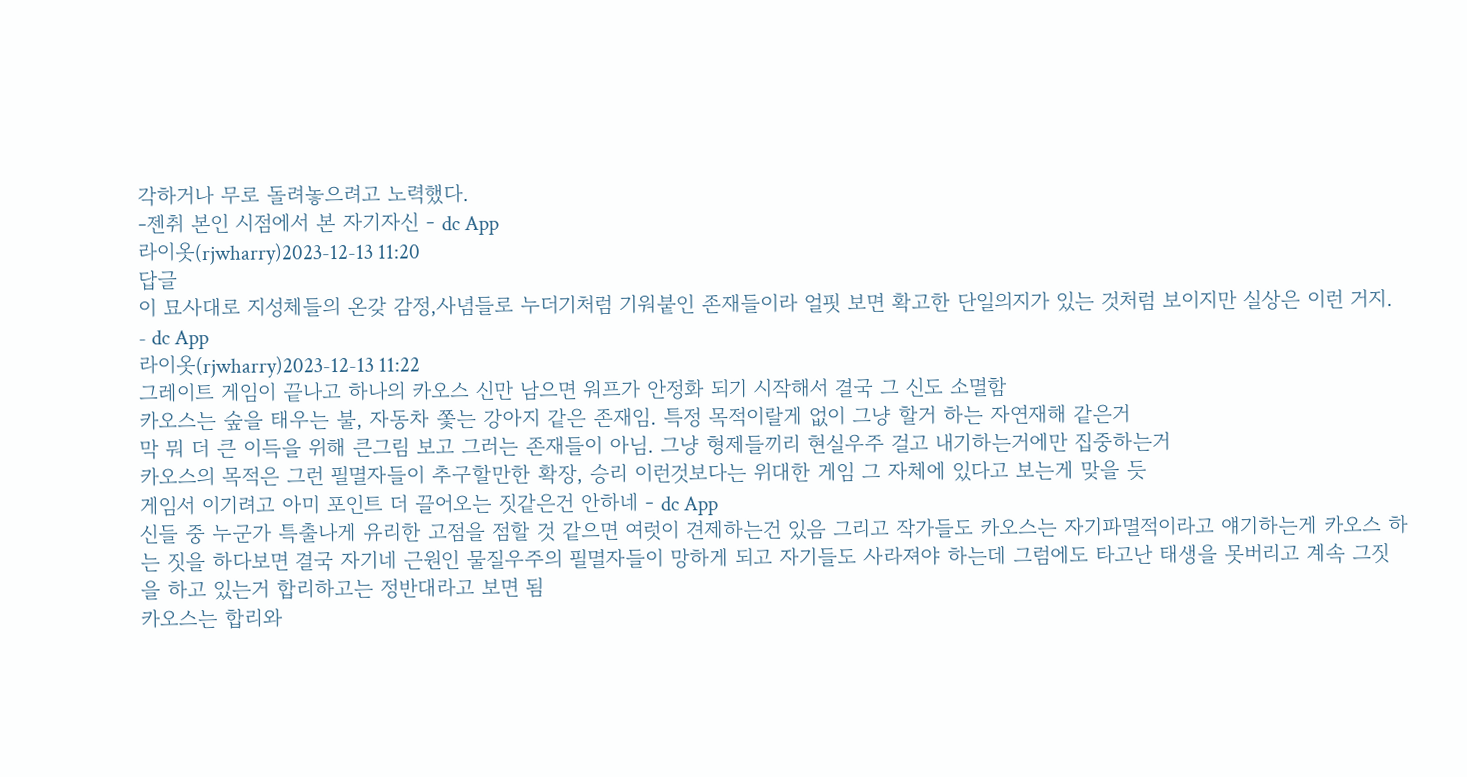각하거나 무로 돌려놓으려고 노력했다.
-젠취 본인 시점에서 본 자기자신 - dc App
라이옷(rjwharry)2023-12-13 11:20
답글
이 묘사대로 지성체들의 온갖 감정,사념들로 누더기처럼 기워붙인 존재들이라 얼핏 보면 확고한 단일의지가 있는 것처럼 보이지만 실상은 이런 거지. - dc App
라이옷(rjwharry)2023-12-13 11:22
그레이트 게임이 끝나고 하나의 카오스 신만 남으면 워프가 안정화 되기 시작해서 결국 그 신도 소멸함
카오스는 숲을 태우는 불, 자동차 쫓는 강아지 같은 존재임. 특정 목적이랄게 없이 그냥 할거 하는 자연재해 같은거
막 뭐 더 큰 이득을 위해 큰그림 보고 그러는 존재들이 아님. 그냥 형제들끼리 현실우주 걸고 내기하는거에만 집중하는거
카오스의 목적은 그런 필멸자들이 추구할만한 확장, 승리 이런것보다는 위대한 게임 그 자체에 있다고 보는게 맞을 듯
게임서 이기려고 아미 포인트 더 끌어오는 짓같은건 안하네 - dc App
신들 중 누군가 특출나게 유리한 고점을 점할 것 같으면 여럿이 견제하는건 있음 그리고 작가들도 카오스는 자기파멸적이라고 얘기하는게 카오스 하는 짓을 하다보면 결국 자기네 근원인 물질우주의 필멸자들이 망하게 되고 자기들도 사라져야 하는데 그럼에도 타고난 태생을 못버리고 계속 그짓을 하고 있는거 합리하고는 정반대라고 보면 됨
카오스는 합리와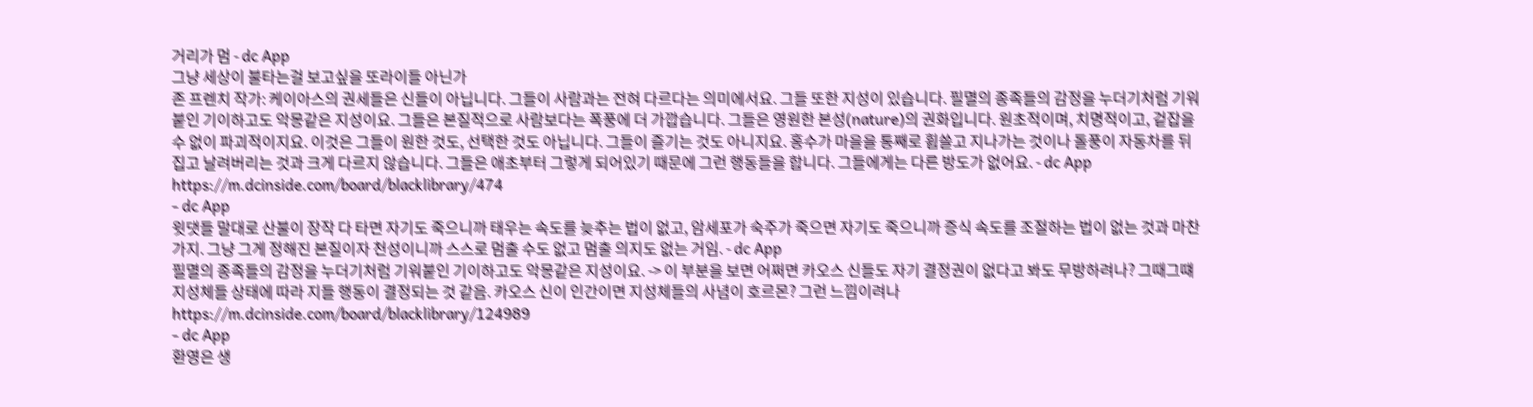거리가 멈 - dc App
그냥 세상이 불타는걸 보고싶을 또라이들 아닌가
존 프렌치 작가: 케이아스의 권세들은 신들이 아닙니다. 그들이 사람과는 전혀 다르다는 의미에서요. 그들 또한 지성이 있습니다. 필멸의 종족들의 감정을 누더기처럼 기워붙인 기이하고도 악몽같은 지성이요. 그들은 본질적으로 사람보다는 폭풍에 더 가깝습니다. 그들은 영원한 본성(nature)의 권화입니다. 원초적이며, 치명적이고, 겉잡을 수 없이 파괴적이지요. 이것은 그들이 원한 것도, 선택한 것도 아닙니다. 그들이 즐기는 것도 아니지요. 홍수가 마을을 통째로 휩쓸고 지나가는 것이나 돌풍이 자동차를 뒤집고 날려버리는 것과 크게 다르지 않습니다. 그들은 애초부터 그렇게 되어있기 때문에 그런 행동들을 합니다. 그들에게는 다른 방도가 없어요. - dc App
https://m.dcinside.com/board/blacklibrary/474
- dc App
윗댓들 말대로 산불이 장작 다 타면 자기도 죽으니까 태우는 속도를 늦추는 법이 없고, 암세포가 숙주가 죽으면 자기도 죽으니까 증식 속도를 조절하는 법이 없는 것과 마찬가지. 그냥 그게 정해진 본질이자 천성이니까 스스로 멈출 수도 없고 멈출 의지도 없는 거임. - dc App
필멸의 종족들의 감정을 누더기처럼 기워붙인 기이하고도 악몽같은 지성이요. -> 이 부분을 보면 어쩌면 카오스 신들도 자기 결정권이 없다고 봐도 무방하려나? 그때그떄 지성체들 상태에 따라 지들 행동이 결정되는 것 같음. 카오스 신이 인간이면 지성체들의 사념이 호르몬? 그런 느낌이려나
https://m.dcinside.com/board/blacklibrary/124989
- dc App
환영은 생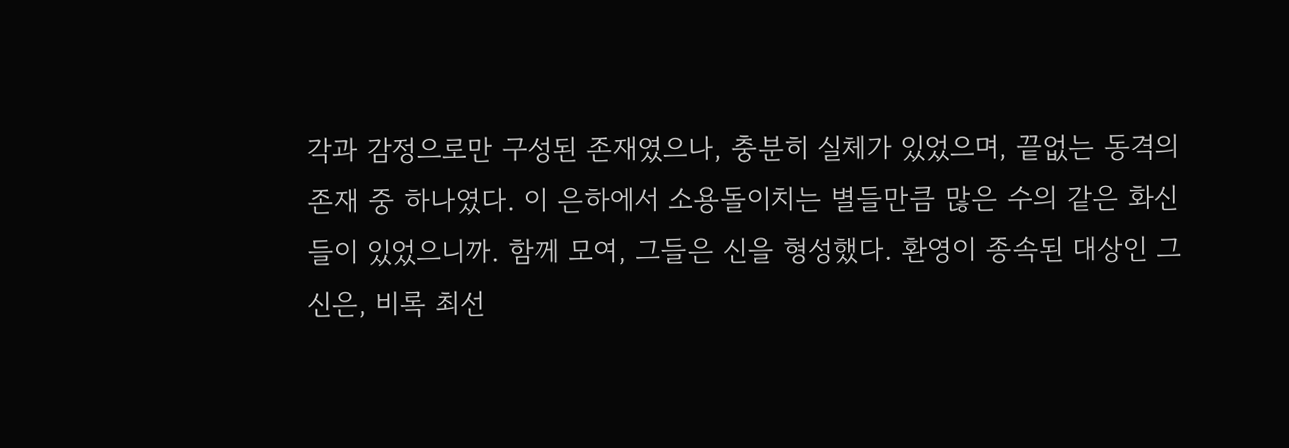각과 감정으로만 구성된 존재였으나, 충분히 실체가 있었으며, 끝없는 동격의 존재 중 하나였다. 이 은하에서 소용돌이치는 별들만큼 많은 수의 같은 화신들이 있었으니까. 함께 모여, 그들은 신을 형성했다. 환영이 종속된 대상인 그 신은, 비록 최선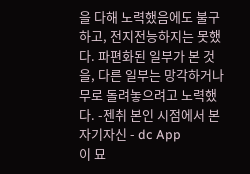을 다해 노력했음에도 불구하고, 전지전능하지는 못했다. 파편화된 일부가 본 것을, 다른 일부는 망각하거나 무로 돌려놓으려고 노력했다. -젠취 본인 시점에서 본 자기자신 - dc App
이 묘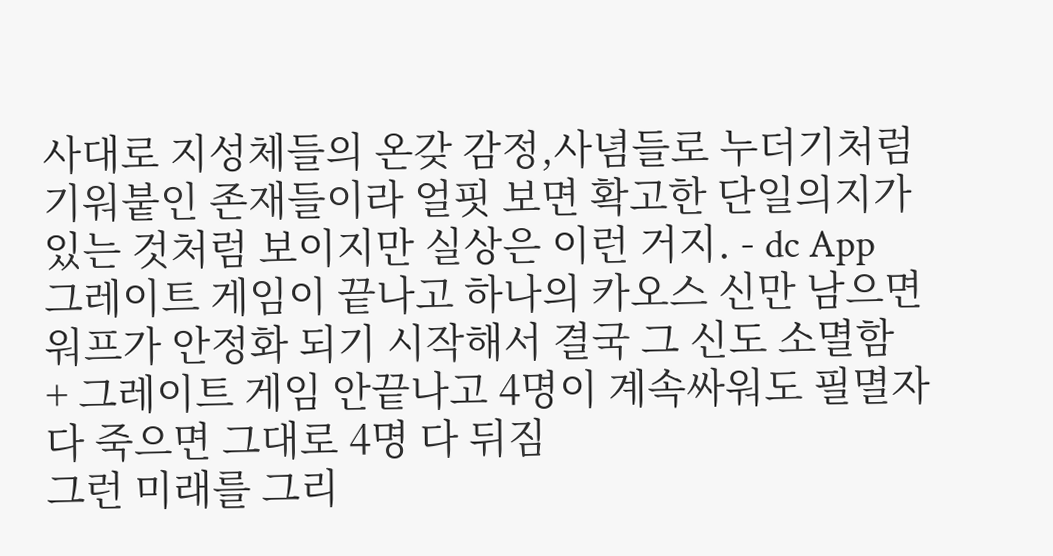사대로 지성체들의 온갖 감정,사념들로 누더기처럼 기워붙인 존재들이라 얼핏 보면 확고한 단일의지가 있는 것처럼 보이지만 실상은 이런 거지. - dc App
그레이트 게임이 끝나고 하나의 카오스 신만 남으면 워프가 안정화 되기 시작해서 결국 그 신도 소멸함
+ 그레이트 게임 안끝나고 4명이 계속싸워도 필멸자 다 죽으면 그대로 4명 다 뒤짐
그런 미래를 그리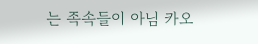는 족속들이 아님 카오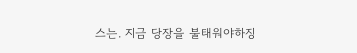스는. 지금 당장을 불태워야하징